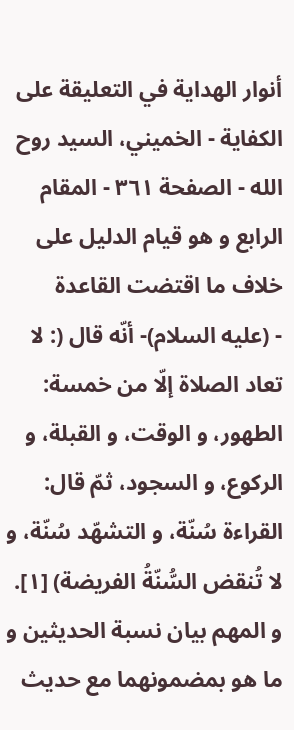أنوار الهداية في التعليقة على الكفاية - الخميني، السيد روح الله - الصفحة ٣٦١ - المقام الرابع و هو قيام الدليل على خلاف ما اقتضت القاعدة
- (عليه السلام)- أنّه قال (: لا تعاد الصلاة إلّا من خمسة: الطهور، و الوقت، و القبلة، و الركوع، و السجود، ثمّ قال: القراءة سُنّة، و التشهّد سُنّة، و لا تُنقض السُّنّةُ الفريضة) [١].
و المهم بيان نسبة الحديثين و ما هو بمضمونهما مع حديث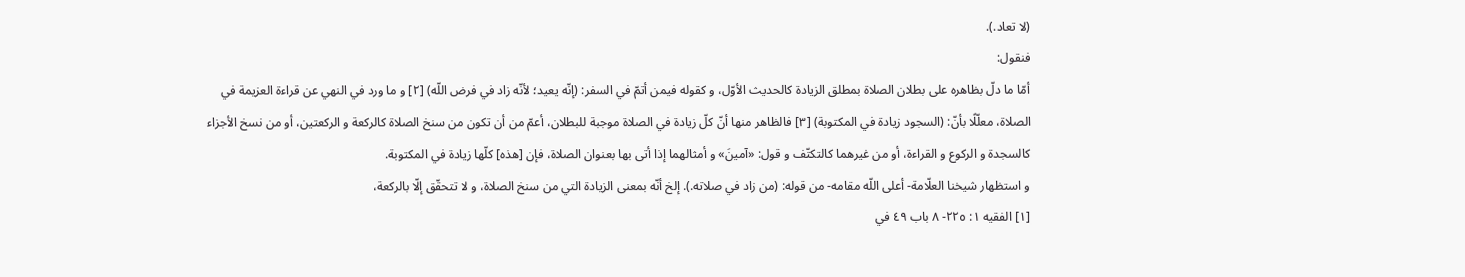(لا تعاد.).
فنقول:
أمّا ما دلّ بظاهره على بطلان الصلاة بمطلق الزيادة كالحديث الأوّل، و كقوله فيمن أتمّ في السفر: (إنّه يعيد؛ لأنّه زاد في فرض اللّه) [٢] و ما ورد في النهي عن قراءة العزيمة في الصلاة، معلّلًا بأنّ: (السجود زيادة في المكتوبة) [٣] فالظاهر منها أنّ كلّ زيادة في الصلاة موجبة للبطلان، أعمّ من أن تكون من سنخ الصلاة كالركعة و الركعتين، أو من نسخ الأجزاء كالسجدة و الركوع و القراءة، أو من غيرهما كالتكتّف و قول: «آمينَ» و أمثالهما إذا أتى بها بعنوان الصلاة، فإن [هذه] كلّها زيادة في المكتوبة.
و استظهار شيخنا العلّامة- أعلى اللّه مقامه- من قوله: (من زاد في صلاته.). إلخ أنّه بمعنى الزيادة التي من سنخ الصلاة، و لا تتحقّق إلّا بالركعة،
[١] الفقيه ١: ٢٢٥- ٨ باب ٤٩ في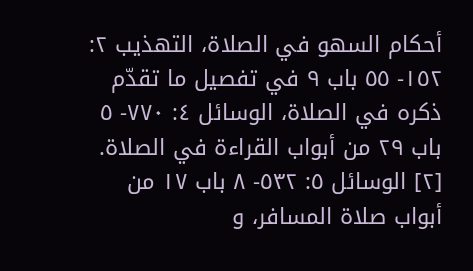أحكام السهو في الصلاة، التهذيب ٢: ١٥٢- ٥٥ باب ٩ في تفصيل ما تقدّم ذكره في الصلاة، الوسائل ٤: ٧٧٠- ٥ باب ٢٩ من أبواب القراءة في الصلاة.
[٢] الوسائل ٥: ٥٣٢- ٨ باب ١٧ من أبواب صلاة المسافر، و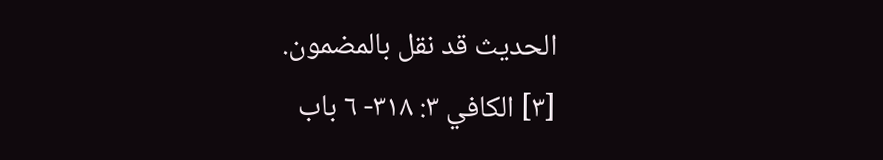الحديث قد نقل بالمضمون.
[٣] الكافي ٣: ٣١٨- ٦ باب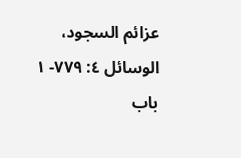عزائم السجود، الوسائل ٤: ٧٧٩- ١ باب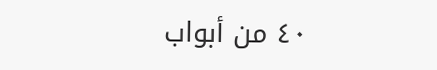٤٠ من أبواب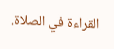القراءة في الصلاة.